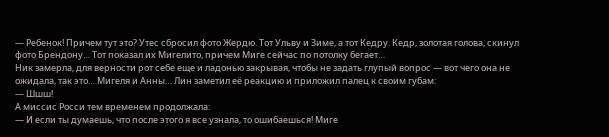— Ребенок! Причем тут это? Утес сбросил фото Жердю. Тот Ульву и Зиме, а тот Кедру. Кедр, золотая голова, скинул фото Брендону… Тот показал их Мигелито, причем Миге сейчас по потолку бегает…
Ник замерла, для верности рот себе еще и ладонью закрывая, чтобы не задать глупый вопрос — вот чего она не ожидала, так это… Мигеля и Анны… Лин заметил её реакцию и приложил палец к своим губам:
— Шшш!
А миссис Росси тем временем продолжала:
— И если ты думаешь, что после этого я все узнала, то ошибаешься! Миге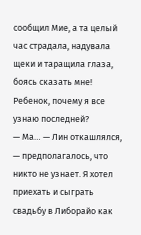сообщил Мие, а та целый час страдала, надувала щеки и таращила глаза, боясь сказать мне! Ребенок, почему я все узнаю последней?
— Ма… — Лин откашлялся, — предполагалось, что никто не узнает. Я хотел приехать и сыграть свадьбу в Либорайо как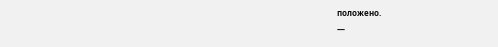положено.
—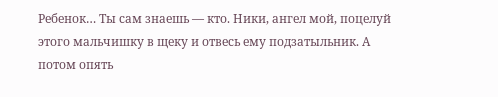Ребенок… Ты сам знаешь — кто. Ники, ангел мой, поцелуй этого мальчишку в щеку и отвесь ему подзатыльник. А потом опять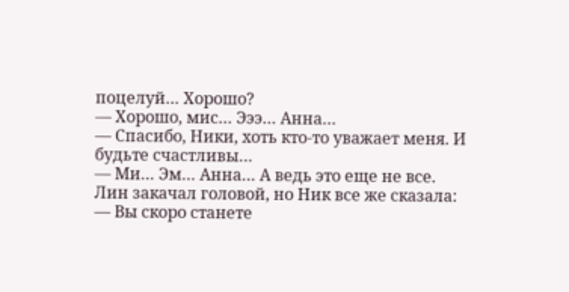поцелуй… Хорошо?
— Хорошо, мис… Эээ… Анна…
— Спасибо, Ники, хоть кто-то уважает меня. И будьте счастливы…
— Ми… Эм… Анна… А ведь это еще не все.
Лин закачал головой, но Ник все же сказала:
— Вы скоро станете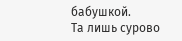бабушкой.
Та лишь сурово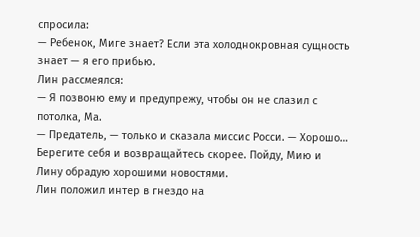спросила:
— Ребенок, Миге знает? Если эта холоднокровная сущность знает — я его прибью.
Лин рассмеялся:
— Я позвоню ему и предупрежу, чтобы он не слазил с потолка, Ма.
— Предатель, — только и сказала миссис Росси. — Хорошо… Берегите себя и возвращайтесь скорее. Пойду, Мию и Лину обрадую хорошими новостями.
Лин положил интер в гнездо на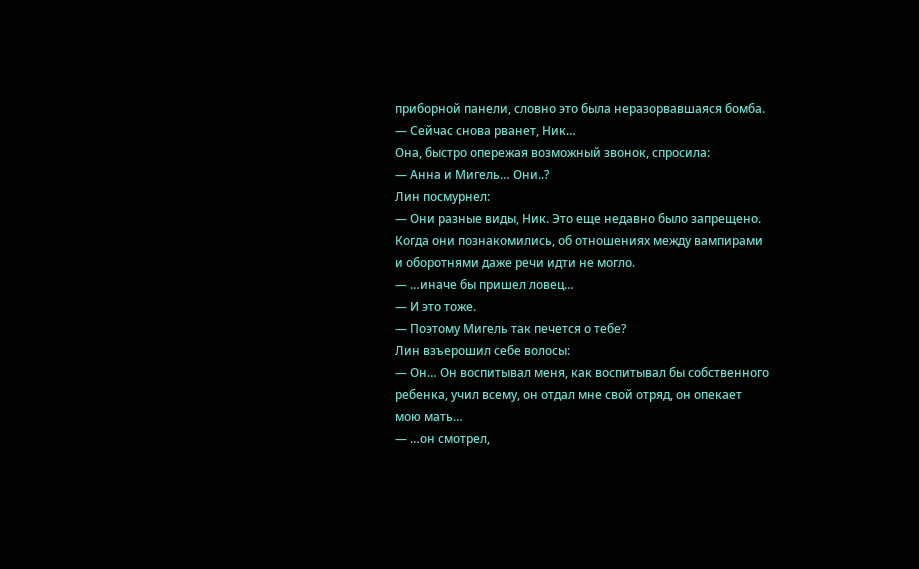приборной панели, словно это была неразорвавшаяся бомба.
— Сейчас снова рванет, Ник…
Она, быстро опережая возможный звонок, спросила:
— Анна и Мигель… Они..?
Лин посмурнел:
— Они разные виды, Ник. Это еще недавно было запрещено. Когда они познакомились, об отношениях между вампирами и оборотнями даже речи идти не могло.
— …иначе бы пришел ловец…
— И это тоже.
— Поэтому Мигель так печется о тебе?
Лин взъерошил себе волосы:
— Он… Он воспитывал меня, как воспитывал бы собственного ребенка, учил всему, он отдал мне свой отряд, он опекает мою мать…
— …он смотрел,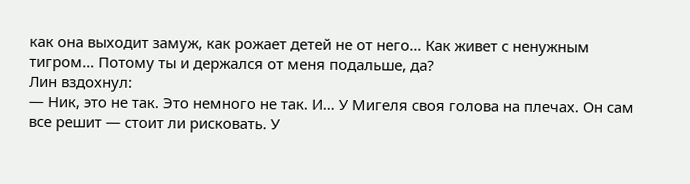как она выходит замуж, как рожает детей не от него… Как живет с ненужным тигром… Потому ты и держался от меня подальше, да?
Лин вздохнул:
— Ник, это не так. Это немного не так. И… У Мигеля своя голова на плечах. Он сам все решит — стоит ли рисковать. У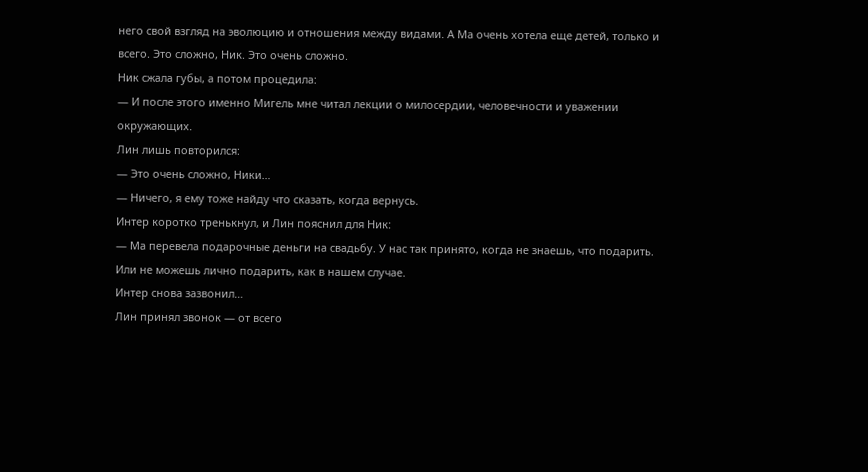него свой взгляд на эволюцию и отношения между видами. А Ма очень хотела еще детей, только и всего. Это сложно, Ник. Это очень сложно.
Ник сжала губы, а потом процедила:
— И после этого именно Мигель мне читал лекции о милосердии, человечности и уважении окружающих.
Лин лишь повторился:
— Это очень сложно, Ники…
— Ничего, я ему тоже найду что сказать, когда вернусь.
Интер коротко тренькнул, и Лин пояснил для Ник:
— Ма перевела подарочные деньги на свадьбу. У нас так принято, когда не знаешь, что подарить. Или не можешь лично подарить, как в нашем случае.
Интер снова зазвонил…
Лин принял звонок — от всего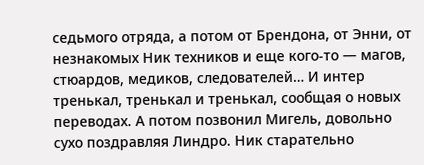седьмого отряда, а потом от Брендона, от Энни, от незнакомых Ник техников и еще кого-то — магов, стюардов, медиков, следователей… И интер тренькал, тренькал и тренькал, сообщая о новых переводах. А потом позвонил Мигель, довольно сухо поздравляя Линдро. Ник старательно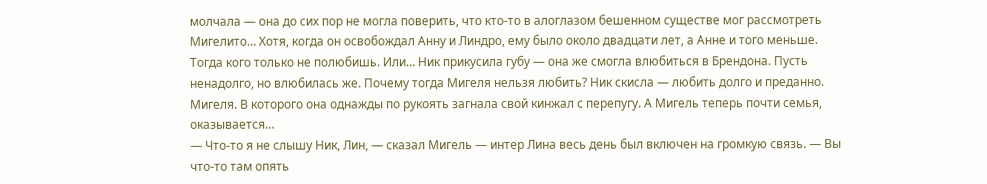молчала — она до сих пор не могла поверить, что кто-то в алоглазом бешенном существе мог рассмотреть Мигелито… Хотя, когда он освобождал Анну и Линдро, ему было около двадцати лет, а Анне и того меньше. Тогда кого только не полюбишь. Или… Ник прикусила губу — она же смогла влюбиться в Брендона. Пусть ненадолго, но влюбилась же. Почему тогда Мигеля нельзя любить? Ник скисла — любить долго и преданно. Мигеля. В которого она однажды по рукоять загнала свой кинжал с перепугу. А Мигель теперь почти семья, оказывается…
— Что-то я не слышу Ник, Лин, — сказал Мигель — интер Лина весь день был включен на громкую связь. — Вы что-то там опять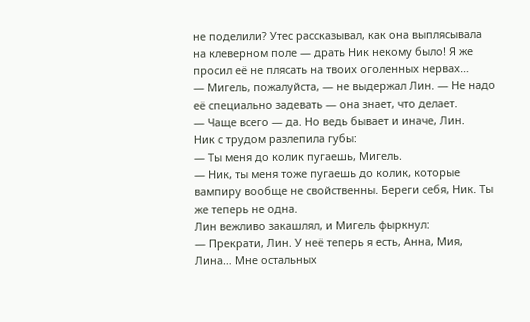не поделили? Утес рассказывал, как она выплясывала на клеверном поле — драть Ник некому было! Я же просил её не плясать на твоих оголенных нервах…
— Мигель, пожалуйста, — не выдержал Лин. — Не надо её специально задевать — она знает, что делает.
— Чаще всего — да. Но ведь бывает и иначе, Лин.
Ник с трудом разлепила губы:
— Ты меня до колик пугаешь, Мигель.
— Ник, ты меня тоже пугаешь до колик, которые вампиру вообще не свойственны. Береги себя, Ник. Ты же теперь не одна.
Лин вежливо закашлял, и Мигель фыркнул:
— Прекрати, Лин. У неё теперь я есть, Анна, Мия, Лина… Мне остальных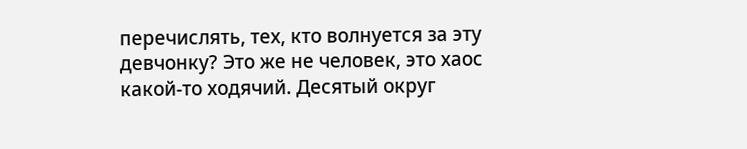перечислять, тех, кто волнуется за эту девчонку? Это же не человек, это хаос какой-то ходячий. Десятый округ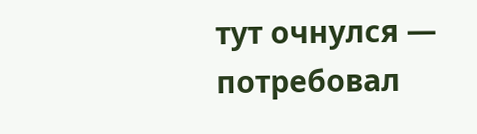тут очнулся — потребовал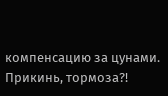компенсацию за цунами. Прикинь, тормоза?!